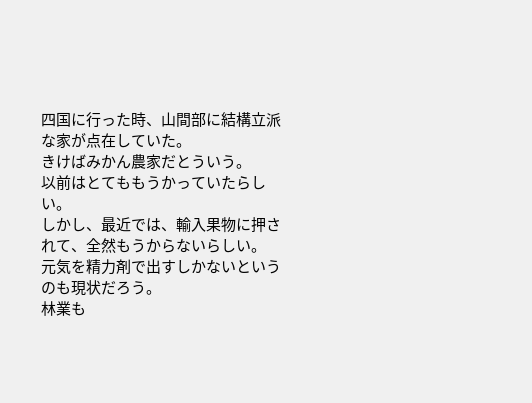四国に行った時、山間部に結構立派な家が点在していた。
きけばみかん農家だとういう。
以前はとてももうかっていたらしい。
しかし、最近では、輸入果物に押されて、全然もうからないらしい。
元気を精力剤で出すしかないというのも現状だろう。
林業も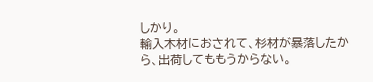しかり。
輸入木材におされて、杉材が暴落したから、出荷してももうからない。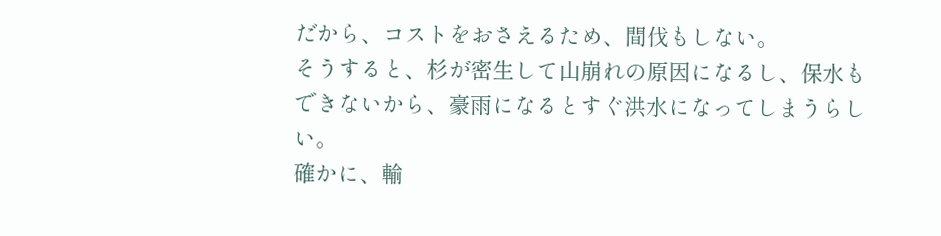だから、コストをおさえるため、間伐もしない。
そうすると、杉が密生して山崩れの原因になるし、保水もできないから、豪雨になるとすぐ洪水になってしまうらしい。
確かに、輸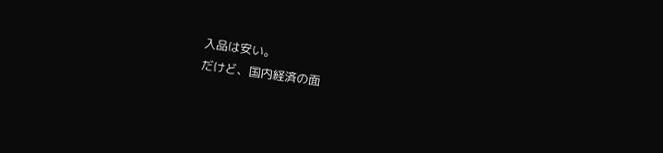入品は安い。
だけど、国内経済の面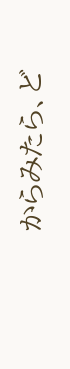からみたら、ど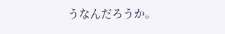うなんだろうか。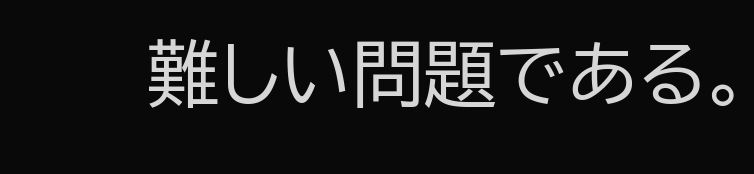難しい問題である。